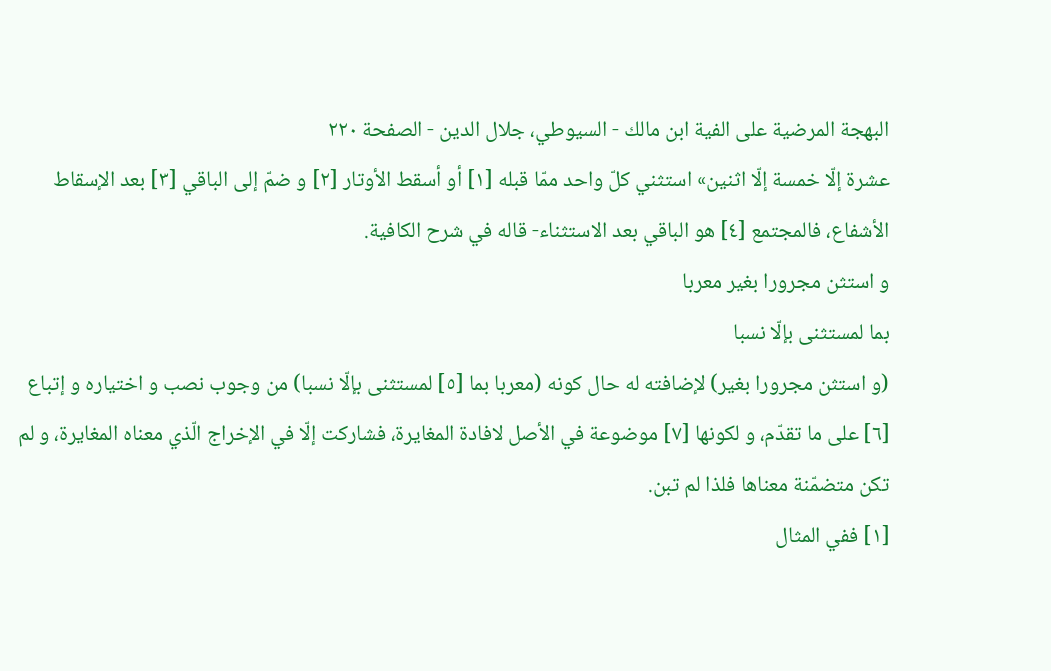البهجة المرضية على الفية ابن مالك - السيوطي، جلال الدين - الصفحة ٢٢٠
عشرة إلّا خمسة إلّا اثنين» استثني كلّ واحد ممّا قبله [١] أو أسقط الأوتار [٢] و ضمّ إلى الباقي [٣] بعد الإسقاط الأشفاع، فالمجتمع [٤] هو الباقي بعد الاستثناء- قاله في شرح الكافية.
و استثن مجرورا بغير معربا
بما لمستثنى بإلّا نسبا
(و استثن مجرورا بغير) لإضافته له حال كونه (معربا بما [٥] لمستثنى بإلّا نسبا) من وجوب نصب و اختياره و إتباع [٦] على ما تقدّم، و لكونها [٧] موضوعة في الأصل لافادة المغايرة، فشاركت إلّا في الإخراج الّذي معناه المغايرة، و لم تكن متضمّنة معناها فلذا لم تبن.
[١] ففي المثال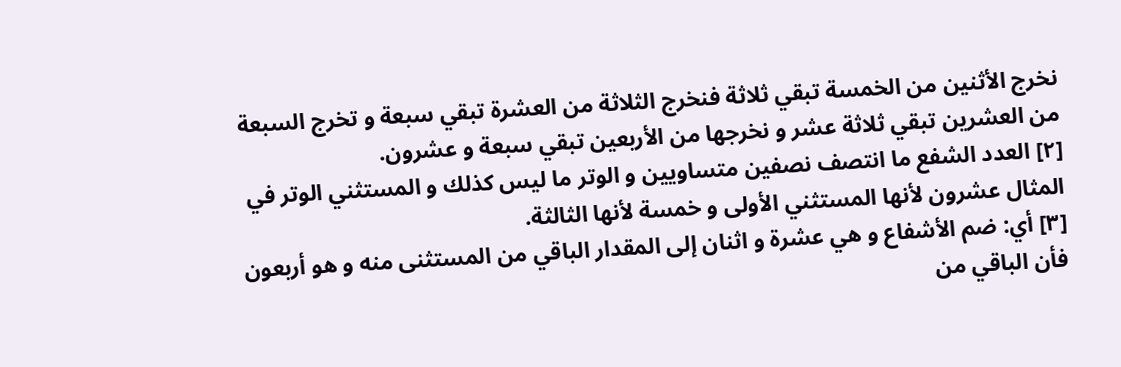نخرج الأثنين من الخمسة تبقي ثلاثة فنخرج الثلاثة من العشرة تبقي سبعة و تخرج السبعة من العشرين تبقي ثلاثة عشر و نخرجها من الأربعين تبقي سبعة و عشرون.
[٢] العدد الشفع ما انتصف نصفين متساويين و الوتر ما ليس كذلك و المستثني الوتر في المثال عشرون لأنها المستثني الأولى و خمسة لأنها الثالثة.
[٣] أي: ضم الأشفاع و هي عشرة و اثنان إلى المقدار الباقي من المستثنى منه و هو أربعون فأن الباقي من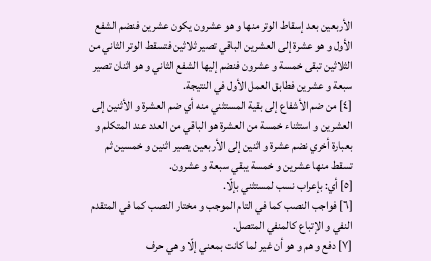الأربعين بعد إسقاط الوتر منها و هو عشرون يكون عشرين فنضم الشفع الأول و هو عشرة إلى العشرين الباقي تصير ثلاثين فتسقط الوتر الثاني من الثلاثين تبقى خمسة و عشرون فنضم إليها الشفع الثاني و هو اثنان تصير سبعة و عشرين فطابق العمل الأول في النتيجة.
[٤] من ضم الأشفاع إلى بقية المستثني منه أي ضم العشرة و الأثنين إلى العشرين و استثناء خمسة من العشرة هو الباقي من العدد عند المتكلم و بعبارة أخري نضم عشرة و اثنين إلى الأربعين يصير اثنين و خمسين ثم تسقط منها عشرين و خمسة يبقي سبعة و عشرون.
[٥] أي: بإعراب نسب لمستثني بإلّا.
[٦] فواجب النصب كما في التام الموجب و مختار النصب كما في المتقدم النفي و الإتباع كالمنفي المتصل.
[٧] دفع و هم و هو أن غير لما كانت بمعني إلّا و هي حرف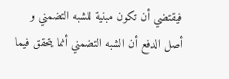فيقتضي أن تكون مبنية للشبه التضمني و أصل الدفع أن الشبه التضمني أنما يتحقق فيما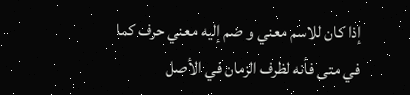إذا كان للاسم معني و ضم إليه معني حرف كما في متى فأنه لظرف الزمان في الأصل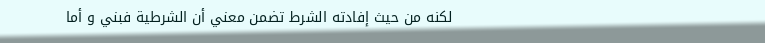لكنه من حيث إفادته الشرط تضمن معني أن الشرطية فبني و أما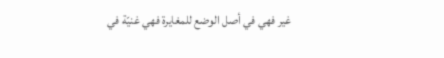غير فهي في أصل الوضع للمغايرة فهي غنيّة في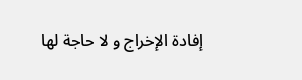إفادة الإخراج و لا حاجة لها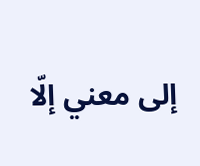إلى معني إلّا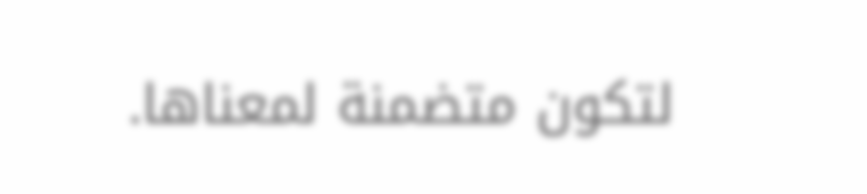لتكون متضمنة لمعناها.